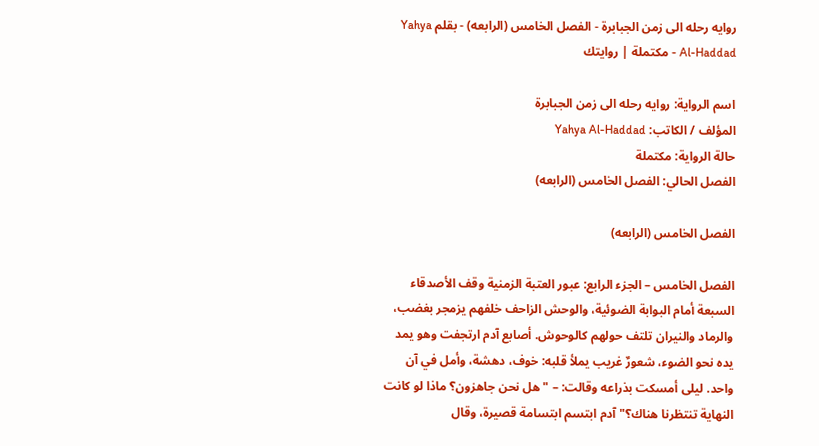روايه رحله الى زمن الجبابرة - الفصل الخامس (الرابعه) - بقلم Yahya Al-Haddad - مكتملة | روايتك

اسم الرواية: روايه رحله الى زمن الجبابرة
المؤلف / الكاتب: Yahya Al-Haddad
حالة الرواية: مكتملة
الفصل الحالي: الفصل الخامس (الرابعه)

الفصل الخامس (الرابعه)

الفصل الخامس – الجزء الرابع: عبور العتبة الزمنية وقف الأصدقاء السبعة أمام البوابة الضوئية، والوحش الزاحف خلفهم يزمجر بغضب، والرماد والنيران تلتف حولهم كالوحوش. أصابع آدم ارتجفت وهو يمد يده نحو الضوء، شعورٌ غريب يملأ قلبه: خوف، دهشة، وأمل في آن واحد. ليلى أمسكت بذراعه وقالت: – "هل نحن جاهزون؟ ماذا لو كانت النهاية تنتظرنا هناك؟" آدم ابتسم ابتسامة قصيرة، وقال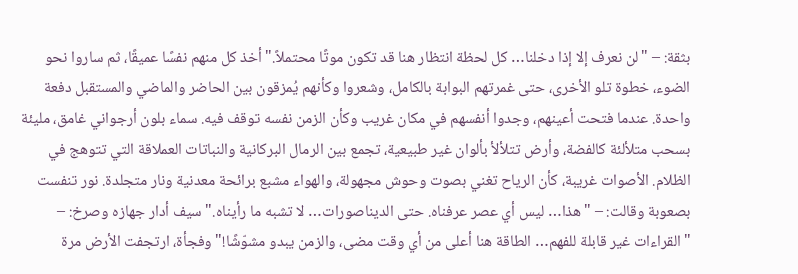بثقة: – "لن نعرف إلا إذا دخلنا… كل لحظة انتظار هنا قد تكون موتًا محتملاً." أخذ كل منهم نفسًا عميقًا، ثم ساروا نحو الضوء، خطوة تلو الأخرى، حتى غمرتهم البوابة بالكامل، وشعروا وكأنهم يُمزقون بين الحاضر والماضي والمستقبل دفعة واحدة. عندما فتحت أعينهم، وجدوا أنفسهم في مكان غريب وكأن الزمن نفسه توقف فيه. سماء بلون أرجواني غامق، مليئة بسحب متلألئة كالفضة، وأرض تتلألأ بألوان غير طبيعية، تجمع بين الرمال البركانية والنباتات العملاقة التي تتوهج في الظلام. الأصوات غريبة، كأن الرياح تغني بصوت وحوش مجهولة، والهواء مشبع برائحة معدنية ونار متجلدة. نور تنفست بصعوبة وقالت: – "هذا… ليس أي عصر عرفناه. حتى الديناصورات… لا تشبه ما رأيناه." سيف أدار جهازه وصرخ: – "القراءات غير قابلة للفهم… الطاقة هنا أعلى من أي وقت مضى، والزمن يبدو مشوّشًا!" وفجأة، ارتجفت الأرض مرة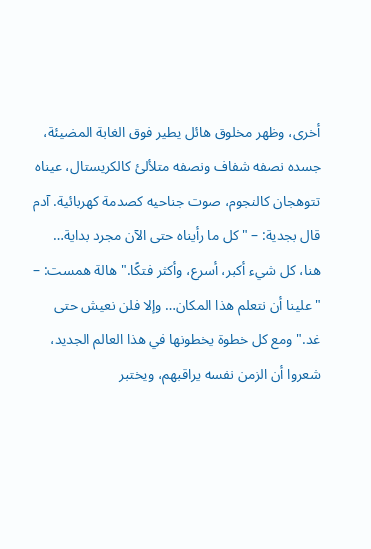أخرى، وظهر مخلوق هائل يطير فوق الغابة المضيئة، جسده نصفه شفاف ونصفه متلألئ كالكريستال، عيناه تتوهجان كالنجوم، صوت جناحيه كصدمة كهربائية. آدم قال بجدية: – "كل ما رأيناه حتى الآن مجرد بداية… هنا، كل شيء أكبر، أسرع، وأكثر فتكًا." هالة همست: – "علينا أن نتعلم هذا المكان… وإلا فلن نعيش حتى غد." ومع كل خطوة يخطونها في هذا العالم الجديد، شعروا أن الزمن نفسه يراقبهم، ويختبر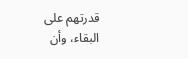قدرتهم على البقاء، وأن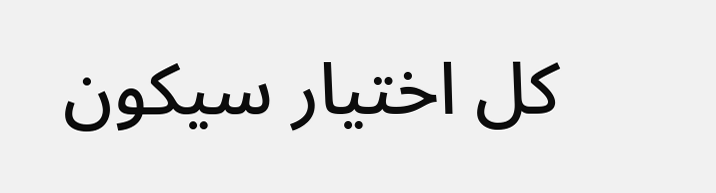كل اختيار سيكون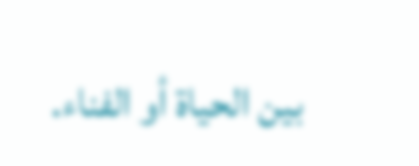بين الحياة أو الفناء.